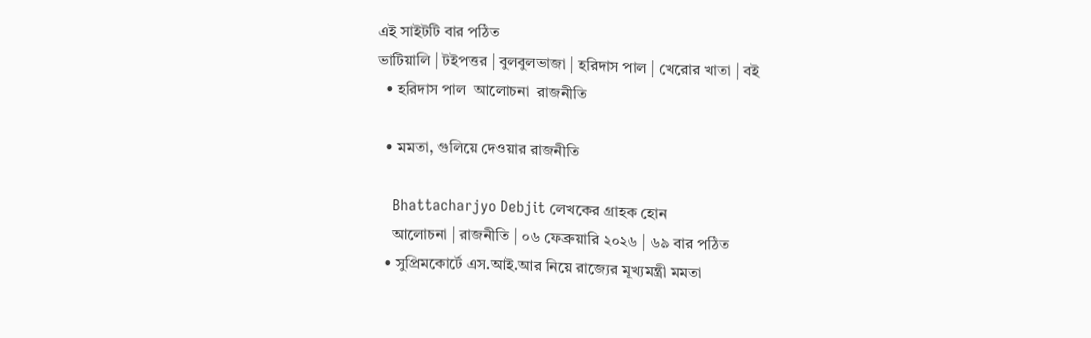এই সাইটটি বার পঠিত
ভাটিয়ালি | টইপত্তর | বুলবুলভাজা | হরিদাস পাল | খেরোর খাতা | বই
  • হরিদাস পাল  আলোচনা  রাজনীতি

  • মমতা, গুলিয়ে দেওয়ার রাজনীতি

    Bhattacharjyo Debjit লেখকের গ্রাহক হোন
    আলোচনা | রাজনীতি | ০৬ ফেব্রুয়ারি ২০২৬ | ৬৯ বার পঠিত
  • সুপ্রিমকোর্টে এস.আই.আর নিয়ে রাজ্যের মূখ্যমন্ত্রী মমতা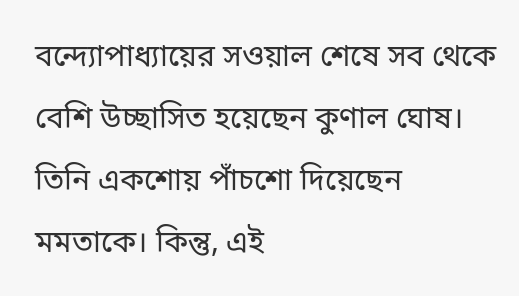বন্দ্যোপাধ্যায়ের সওয়াল শেষে সব থেকে বেশি উচ্ছাসিত হয়েছেন কুণাল ঘোষ। তিনি একশোয় পাঁচশো দিয়েছেন মমতাকে। কিন্তু, এই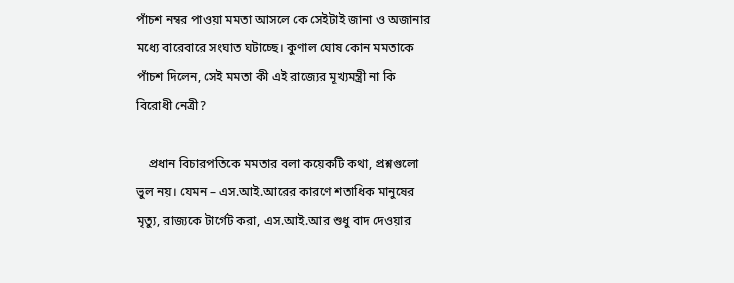পাঁচশ নম্বর পাওয়া মমতা আসলে কে সেইটাই জানা ও অজানার মধ্যে বারেবারে সংঘাত ঘটাচ্ছে। কুণাল ঘোষ কোন মমতাকে পাঁচশ দিলেন, সেই মমতা কী এই রাজ্যের মূখ্যমন্ত্রী না কি বিরোধী নেত্রী?

    প্রধান বিচারপতিকে মমতার বলা কয়েকটি কথা, প্রশ্নগুলো ভুল নয়। যেমন – এস.আই.আরের কারণে শতাধিক মানুষের মৃত্যু, রাজ্যকে টার্গেট করা, এস.আই.আর শুধু বাদ দেওয়ার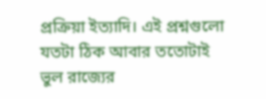প্রক্রিয়া ইত্যাদি। এই প্রশ্নগুলো যতটা ঠিক আবার ততোটাই ভুল রাজ্যের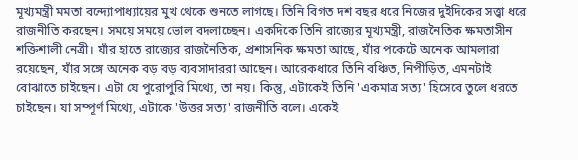মূখ্যমন্ত্রী মমতা বন্দ্যোপাধ্যায়ের মুখ থেকে শুনতে লাগছে। তিনি বিগত দশ বছর ধরে নিজের দুইদিকের সত্ত্বা ধরে রাজনীতি করছেন। সময়ে সময়ে ভোল বদলাচ্ছেন। একদিকে তিনি রাজ্যের মূখ্যমন্ত্রী, রাজনৈতিক ক্ষমতাসীন শক্তিশালী নেত্রী। যাঁর হাতে রাজ্যের রাজনৈতিক, প্রশাসনিক ক্ষমতা আছে, যাঁর পকেটে অনেক আমলারা রয়েছেন, যাঁর সঙ্গে অনেক বড় বড় ব্যবসাদাররা আছেন। আরেকধারে তিনি বঞ্চিত, নিপীড়িত, এমনটাই বোঝাতে চাইছেন। এটা যে পুরোপুরি মিথ্যে, তা নয়। কিন্তু, এটাকেই তিনি 'একমাত্র সত্য' হিসেবে তুলে ধরতে চাইছেন। যা সম্পূর্ণ মিথ্যে, এটাকে 'উত্তর সত্য' রাজনীতি বলে। একেই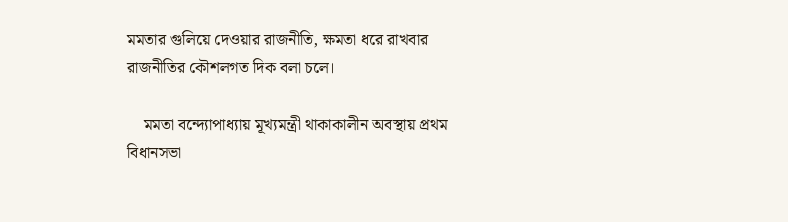মমতার গুলিয়ে দেওয়ার রাজনীতি, ক্ষমতা ধরে রাখবার রাজনীতির কৌশলগত দিক বলা চলে।

    মমতা বন্দ্যোপাধ্যায় মূখ্যমন্ত্রী থাকাকালীন অবস্থায় প্রথম বিধানসভা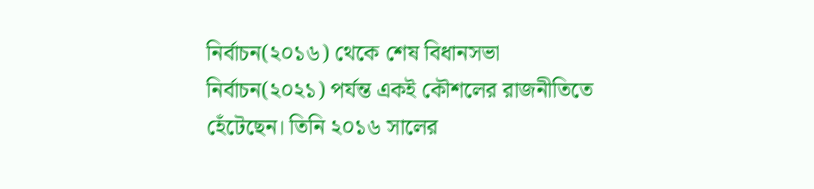নির্বাচন(২০১৬) থেকে শেষ বিধানসভা নির্বাচন(২০২১) পর্যন্ত একই কৌশলের রাজনীতিতে হেঁটেছেন। তিনি ২০১৬ সালের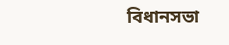বিধানসভা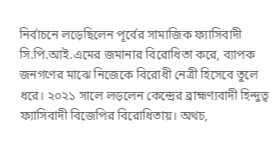নির্বাচনে লড়েছিলেন পূর্বের সামাজিক ফ্যাসিবাদী সি.পি.আই.এমের জমানার বিরোধিতা করে, ব্যাপক জনগণের মাঝে নিজেকে বিরোধী নেত্রী হিসেবে তুলে ধরে। ২০২১ সালে লড়লেন কেন্দ্রের ব্রাহ্মণ্যবাদী হিন্দুত্ব ফ্যাসিবাদী বিজেপির বিরোধিতায়। অথচ,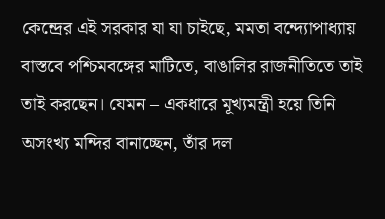কেন্দ্রের এই সরকার যা যা চাইছে, মমতা বন্দ্যোপাধ্যায় বাস্তবে পশ্চিমবঙ্গের মাটিতে, বাঙালির রাজনীতিতে তাই তাই করছেন। যেমন – একধারে মূখ্যমন্ত্রী হয়ে তিনি অসংখ্য মন্দির বানাচ্ছেন, তাঁর দল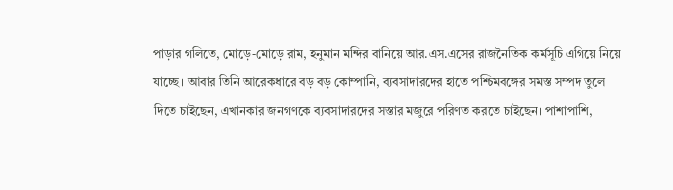পাড়ার গলিতে, মোড়ে-মোড়ে রাম, হনুমান মন্দির বানিয়ে আর.এস.এসের রাজনৈতিক কর্মসূচি এগিয়ে নিয়ে যাচ্ছে। আবার তিনি আরেকধারে বড় বড় কোম্পানি, ব্যবসাদারদের হাতে পশ্চিমবঙ্গের সমস্ত সম্পদ তুলে দিতে চাইছেন, এখানকার জনগণকে ব্যবসাদারদের সস্তার মজুরে পরিণত করতে চাইছেন। পাশাপাশি,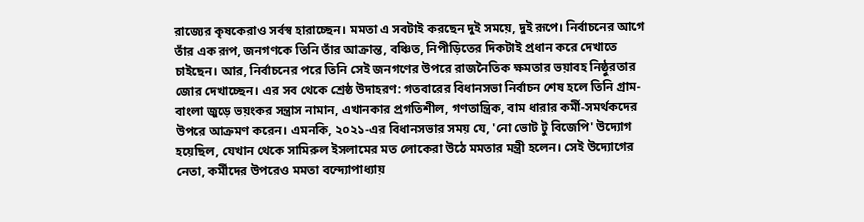রাজ্যের কৃষকেরাও সর্বস্ব হারাচ্ছেন। মমতা এ সবটাই করছেন দুই সময়ে, দুই রূপে। নির্বাচনের আগে তাঁর এক রূপ, জনগণকে তিনি তাঁর আক্রান্ত, বঞ্চিত, নিপীড়িতের দিকটাই প্রধান করে দেখাতে চাইছেন। আর, নির্বাচনের পরে তিনি সেই জনগণের উপরে রাজনৈতিক ক্ষমতার ভয়াবহ নিষ্ঠুরতার জোর দেখাচ্ছেন। এর সব থেকে শ্রেষ্ঠ উদাহরণ: গতবারের বিধানসভা নির্বাচন শেষ হলে তিনি গ্রাম-বাংলা জুড়ে ভয়ংকর সন্ত্রাস নামান, এখানকার প্রগতিশীল, গণতান্ত্রিক, বাম ধারার কর্মী-সমর্থকদের উপরে আক্রমণ করেন। এমনকি, ২০২১-এর বিধানসভার সময় যে, 'নো ভোট টু বিজেপি' উদ্যোগ হয়েছিল, যেখান থেকে সামিরুল ইসলামের মত লোকেরা উঠে মমতার মন্ত্রী হলেন। সেই উদ্যোগের নেতা, কর্মীদের উপরেও মমতা বন্দ্যোপাধ্যায়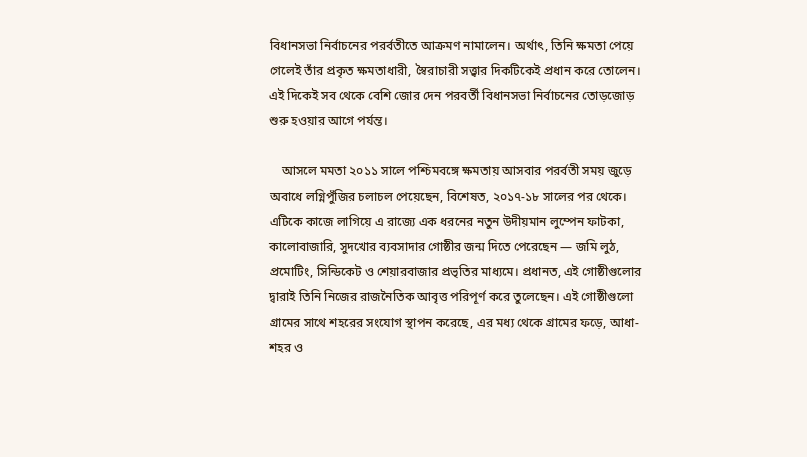বিধানসভা নির্বাচনের পরর্বতীতে আক্রমণ নামালেন। অর্থাৎ, তিনি ক্ষমতা পেয়ে গেলেই তাঁর প্রকৃত ক্ষমতাধারী, স্বৈরাচারী সত্ত্বার দিকটিকেই প্রধান করে তোলেন। এই দিকেই সব থেকে বেশি জোর দেন পরবর্তী বিধানসভা নির্বাচনের তোড়জোড় শুরু হওয়ার আগে পর্যন্ত।

    আসলে মমতা ২০১১ সালে পশ্চিমবঙ্গে ক্ষমতায় আসবার পরর্বতী সময় জুড়ে অবাধে লগ্নিপুঁজির চলাচল পেয়েছেন, বিশেষত, ২০১৭-১৮ সালের পর থেকে। এটিকে কাজে লাগিয়ে এ রাজ্যে এক ধরনের নতুন উদীয়মান লুম্পেন ফাটকা, কালোবাজারি, সুদখোর ব্যবসাদার গোষ্ঠীর জন্ম দিতে পেরেছেন — জমি লুঠ, প্রমোটিং, সিন্ডিকেট ও শেয়ারবাজার প্রভৃতির মাধ্যমে। প্রধানত, এই গোষ্ঠীগুলোর দ্বারাই তিনি নিজের রাজনৈতিক আবৃত্ত পরিপূর্ণ করে তুলেছেন। এই গোষ্ঠীগুলো গ্রামের সাথে শহরের সংযোগ স্থাপন করেছে, এর মধ্য থেকে গ্রামের ফড়ে, আধা-শহর ও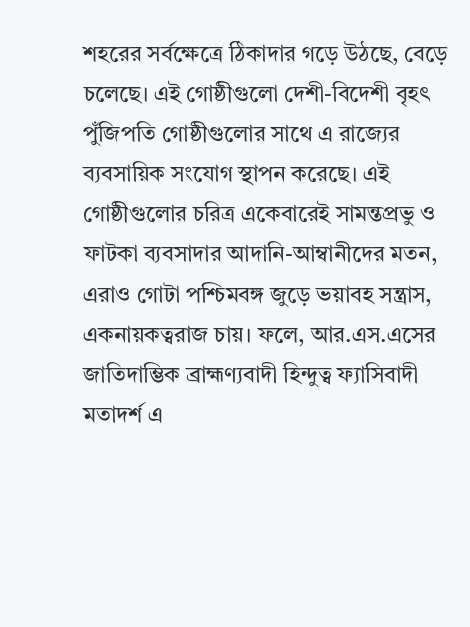শহরের সর্বক্ষেত্রে ঠিকাদার গড়ে উঠছে, বেড়ে চলেছে। এই গোষ্ঠীগুলো দেশী-বিদেশী বৃহৎ পুঁজিপতি গোষ্ঠীগুলোর সাথে এ রাজ্যের ব্যবসায়িক সংযোগ স্থাপন করেছে। এই গোষ্ঠীগুলোর চরিত্র একেবারেই সামন্তপ্রভু ও ফাটকা ব্যবসাদার আদানি-আম্বানীদের মতন, এরাও গোটা পশ্চিমবঙ্গ জুড়ে ভয়াবহ সন্ত্রাস, একনায়কত্বরাজ চায়। ফলে, আর.এস.এসের জাতিদাম্ভিক ব্রাহ্মণ্যবাদী হিন্দুত্ব ফ্যাসিবাদী মতাদর্শ এ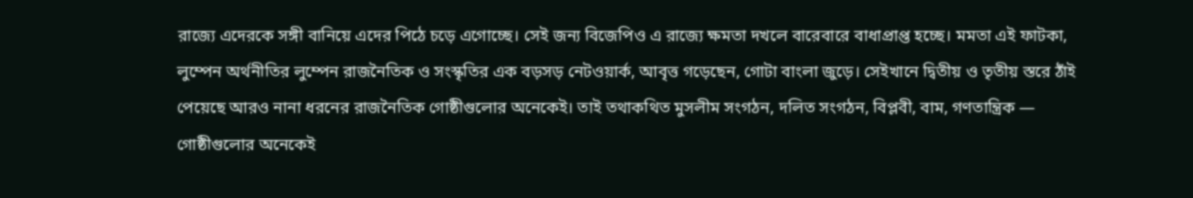রাজ্যে এদেরকে সঙ্গী বানিয়ে এদের পিঠে চড়ে এগোচ্ছে। সেই জন্য বিজেপিও এ রাজ্যে ক্ষমতা দখলে বারেবারে বাধাপ্রাপ্ত হচ্ছে। মমতা এই ফাটকা, লুম্পেন অর্থনীতির লুম্পেন রাজনৈতিক ও সংস্কৃতির এক বড়সড় নেটওয়ার্ক, আবৃত্ত গড়েছেন, গোটা বাংলা জুড়ে। সেইখানে দ্বিতীয় ও তৃতীয় স্তরে ঠাঁই পেয়েছে আরও নানা ধরনের রাজনৈতিক গোষ্ঠীগুলোর অনেকেই। তাই তথাকথিত মুসলীম সংগঠন, দলিত সংগঠন, বিপ্লবী, বাম, গণতান্ত্রিক — গোষ্ঠীগুলোর অনেকেই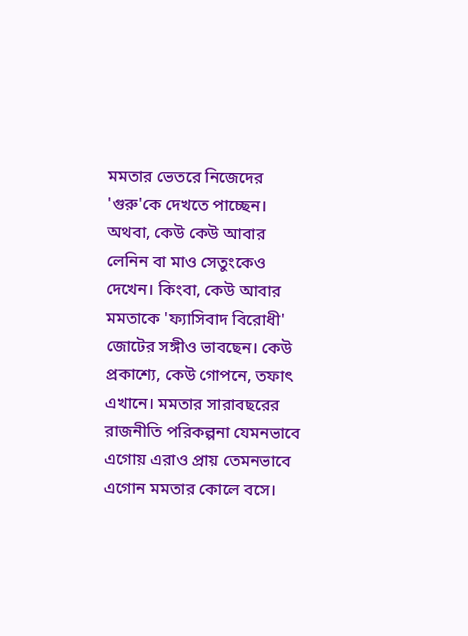মমতার ভেতরে নিজেদের 'গুরু'কে দেখতে পাচ্ছেন। অথবা, কেউ কেউ আবার লেনিন বা মাও সেতুংকেও দেখেন। কিংবা, কেউ আবার মমতাকে 'ফ্যাসিবাদ বিরোধী' জোটের সঙ্গীও ভাবছেন। কেউ প্রকাশ্যে, কেউ গোপনে, তফাৎ এখানে। মমতার সারাবছরের রাজনীতি পরিকল্পনা যেমনভাবে এগোয় এরাও প্রায় তেমনভাবে এগোন মমতার কোলে বসে।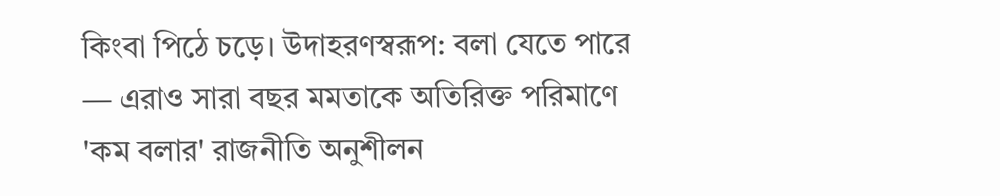কিংবা পিঠে চড়ে। উদাহরণস্বরূপ: বলা যেতে পারে — এরাও সারা বছর মমতাকে অতিরিক্ত পরিমাণে 'কম বলার' রাজনীতি অনুশীলন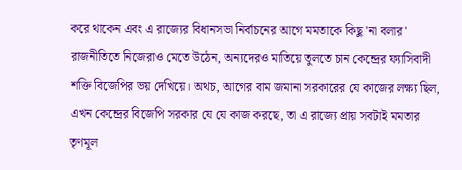করে থাকেন এবং এ রাজ্যের বিধানসভা নির্বাচনের আগে মমতাকে কিছু 'না বলার' রাজনীতিতে নিজেরাও মেতে উঠেন, অন্যদেরও মাতিয়ে তুলতে চান কেন্দ্রের ফ্যাসিবাদী শক্তি বিজেপির ভয় দেখিয়ে। অথচ, আগের বাম জমানা সরকারের যে কাজের লক্ষ্য ছিল, এখন কেন্দ্রের বিজেপি সরকার যে যে কাজ করছে, তা এ রাজ্যে প্রায় সবটাই মমতার তৃণমূল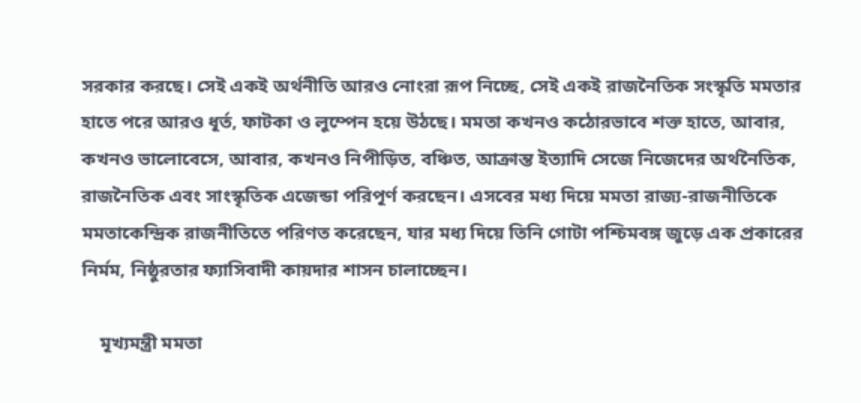সরকার করছে। সেই একই অর্থনীতি আরও নোংরা রূপ নিচ্ছে, সেই একই রাজনৈতিক সংস্কৃতি মমতার হাতে পরে আরও ধূর্ত, ফাটকা ও লুম্পেন হয়ে উঠছে। মমতা কখনও কঠোরভাবে শক্ত হাতে, আবার, কখনও ভালোবেসে, আবার, কখনও নিপীড়িত, বঞ্চিত, আক্রান্ত ইত্যাদি সেজে নিজেদের অর্থনৈতিক, রাজনৈতিক এবং সাংস্কৃতিক এজেন্ডা পরিপূর্ণ করছেন। এসবের মধ্য দিয়ে মমতা রাজ্য-রাজনীতিকে মমতাকেন্দ্রিক রাজনীতিতে পরিণত করেছেন, যার মধ্য দিয়ে তিনি গোটা পশ্চিমবঙ্গ জুড়ে এক প্রকারের নির্মম, নিষ্ঠুরতার ফ্যাসিবাদী কায়দার শাসন চালাচ্ছেন।

    মূখ্যমন্ত্রী মমতা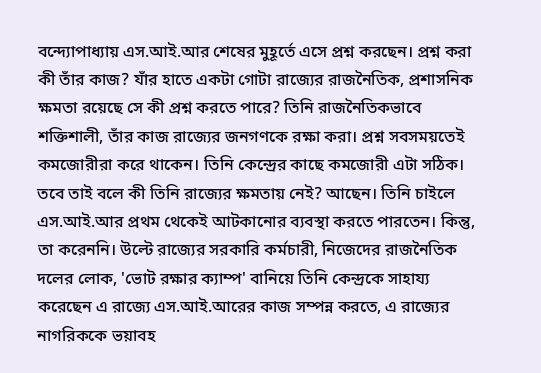বন্দ্যোপাধ্যায় এস.আই.আর শেষের মুহূর্তে এসে প্রশ্ন করছেন। প্রশ্ন করা কী তাঁর কাজ? যাঁর হাতে একটা গোটা রাজ্যের রাজনৈতিক, প্রশাসনিক ক্ষমতা রয়েছে সে কী প্রশ্ন করতে পারে? তিনি রাজনৈতিকভাবে শক্তিশালী, তাঁর কাজ রাজ্যের জনগণকে রক্ষা করা। প্রশ্ন সবসময়তেই কমজোরীরা করে থাকেন। তিনি কেন্দ্রের কাছে কমজোরী এটা সঠিক। তবে তাই বলে কী তিনি রাজ্যের ক্ষমতায় নেই? আছেন। তিনি চাইলে এস.আই.আর প্রথম থেকেই আটকানোর ব্যবস্থা করতে পারতেন। কিন্তু, তা করেননি। উল্টে রাজ্যের সরকারি কর্মচারী, নিজেদের রাজনৈতিক দলের লোক, 'ভোট রক্ষার ক্যাম্প' বানিয়ে তিনি কেন্দ্রকে সাহায্য করেছেন এ রাজ্যে এস.আই.আরের কাজ সম্পন্ন করতে, এ রাজ্যের নাগরিককে ভয়াবহ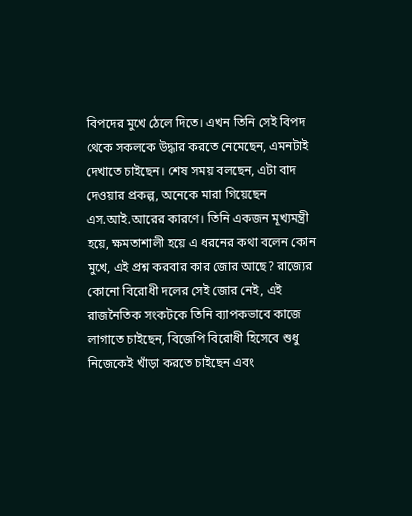বিপদের মুখে ঠেলে দিতে। এখন তিনি সেই বিপদ থেকে সকলকে উদ্ধার করতে নেমেছেন, এমনটাই দেখাতে চাইছেন। শেষ সময় বলছেন, এটা বাদ দেওয়ার প্রকল্প, অনেকে মারা গিয়েছেন এস.আই.আরের কারণে। তিনি একজন মূখ্যমন্ত্রী হয়ে, ক্ষমতাশালী হয়ে এ ধরনের কথা বলেন কোন মুখে, এই প্রশ্ন করবার কার জোর আছে? রাজ্যের কোনো বিরোধী দলের সেই জোর নেই, এই রাজনৈতিক সংকটকে তিনি ব্যাপকভাবে কাজে লাগাতে চাইছেন, বিজেপি বিরোধী হিসেবে শুধু নিজেকেই খাঁড়া করতে চাইছেন এবং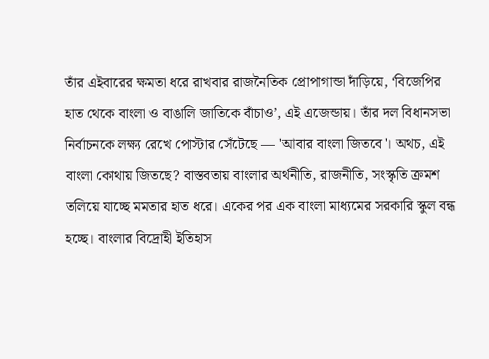তাঁর এইবারের ক্ষমতা ধরে রাখবার রাজনৈতিক প্রোপাগান্ডা দাঁড়িয়ে, ‘বিজেপির হাত থেকে বাংলা ও বাঙালি জাতিকে বাঁচাও’, এই এজেন্ডায়। তাঁর দল বিধানসভা নির্বাচনকে লক্ষ্য রেখে পোস্টার সেঁটেছে — 'আবার বাংলা জিতবে'। অথচ, এই বাংলা কোথায় জিতছে? বাস্তবতায় বাংলার অর্থনীতি, রাজনীতি, সংস্কৃতি ক্রমশ তলিয়ে যাচ্ছে মমতার হাত ধরে। একের পর এক বাংলা মাধ্যমের সরকারি স্কুল বন্ধ হচ্ছে। বাংলার বিদ্রোহী ইতিহাস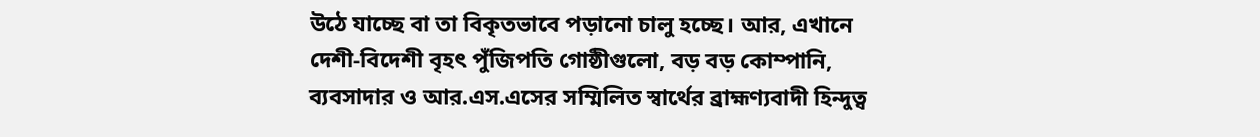উঠে যাচ্ছে বা তা বিকৃতভাবে পড়ানো চালু হচ্ছে। আর, এখানে দেশী-বিদেশী বৃহৎ পুঁজিপতি গোষ্ঠীগুলো, বড় বড় কোম্পানি, ব্যবসাদার ও আর.এস.এসের সম্মিলিত স্বার্থের ব্রাহ্মণ্যবাদী হিন্দুত্ব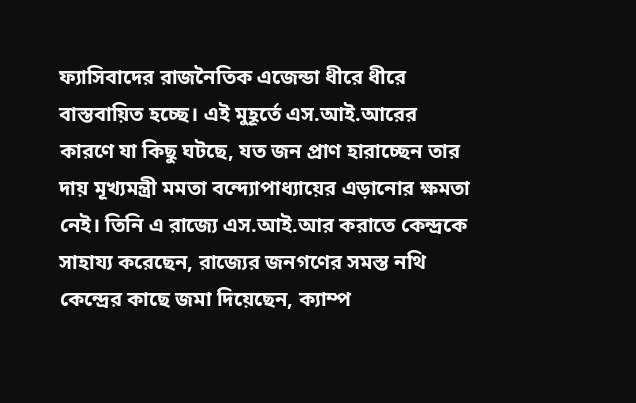ফ্যাসিবাদের রাজনৈতিক এজেন্ডা ধীরে ধীরে বাস্তবায়িত হচ্ছে। এই মুহূর্তে এস.আই.আরের কারণে যা কিছু ঘটছে, যত জন প্রাণ হারাচ্ছেন তার দায় মূখ্যমন্ত্রী মমতা বন্দ্যোপাধ্যায়ের এড়ানোর ক্ষমতা নেই। তিনি এ রাজ্যে এস.আই.আর করাতে কেন্দ্রকে সাহায্য করেছেন, রাজ্যের জনগণের সমস্ত নথি কেন্দ্রের কাছে জমা দিয়েছেন, ক্যাম্প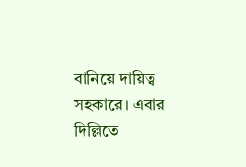বানিয়ে দায়িত্ব সহকারে। এবার দিল্লিতে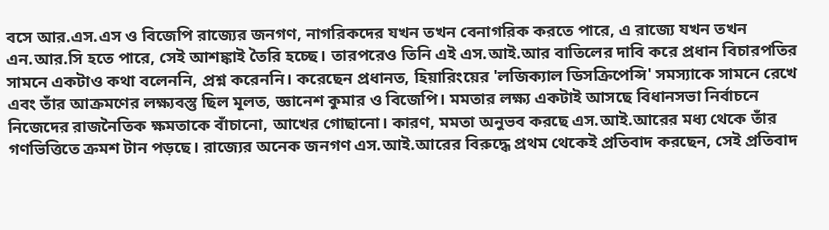বসে আর.এস.এস ও বিজেপি রাজ্যের জনগণ, নাগরিকদের যখন তখন বেনাগরিক করতে পারে, এ রাজ্যে যখন তখন এন.আর.সি হতে পারে, সেই আশঙ্কাই তৈরি হচ্ছে। তারপরেও তিনি এই এস.আই.আর বাতিলের দাবি করে প্রধান বিচারপতির সামনে একটাও কথা বলেননি, প্রশ্ন করেননি। করেছেন প্রধানত, হিয়ারিংয়ের 'লজিক্যাল ডিসক্রিপেন্সি' সমস্যাকে সামনে রেখে এবং তাঁর আক্রমণের লক্ষ্যবস্তু ছিল মূলত, জ্ঞানেশ কুমার ও বিজেপি। মমতার লক্ষ্য একটাই আসছে বিধানসভা নির্বাচনে নিজেদের রাজনৈতিক ক্ষমতাকে বাঁচানো, আখের গোছানো। কারণ, মমতা অনুভব করছে এস.আই.আরের মধ্য থেকে তাঁর গণভিত্তিতে ক্রমশ টান পড়ছে। রাজ্যের অনেক জনগণ এস.আই.আরের বিরুদ্ধে প্রথম থেকেই প্রতিবাদ করছেন, সেই প্রতিবাদ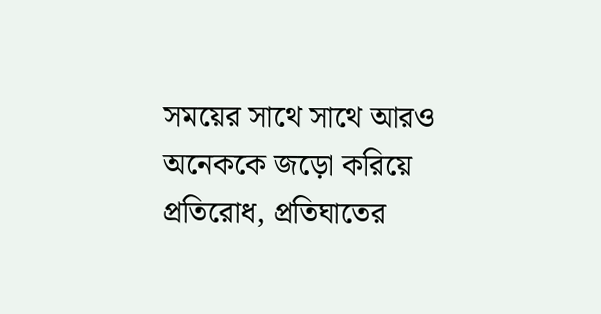সময়ের সাথে সাথে আরও অনেককে জড়ো করিয়ে প্রতিরোধ, প্রতিঘাতের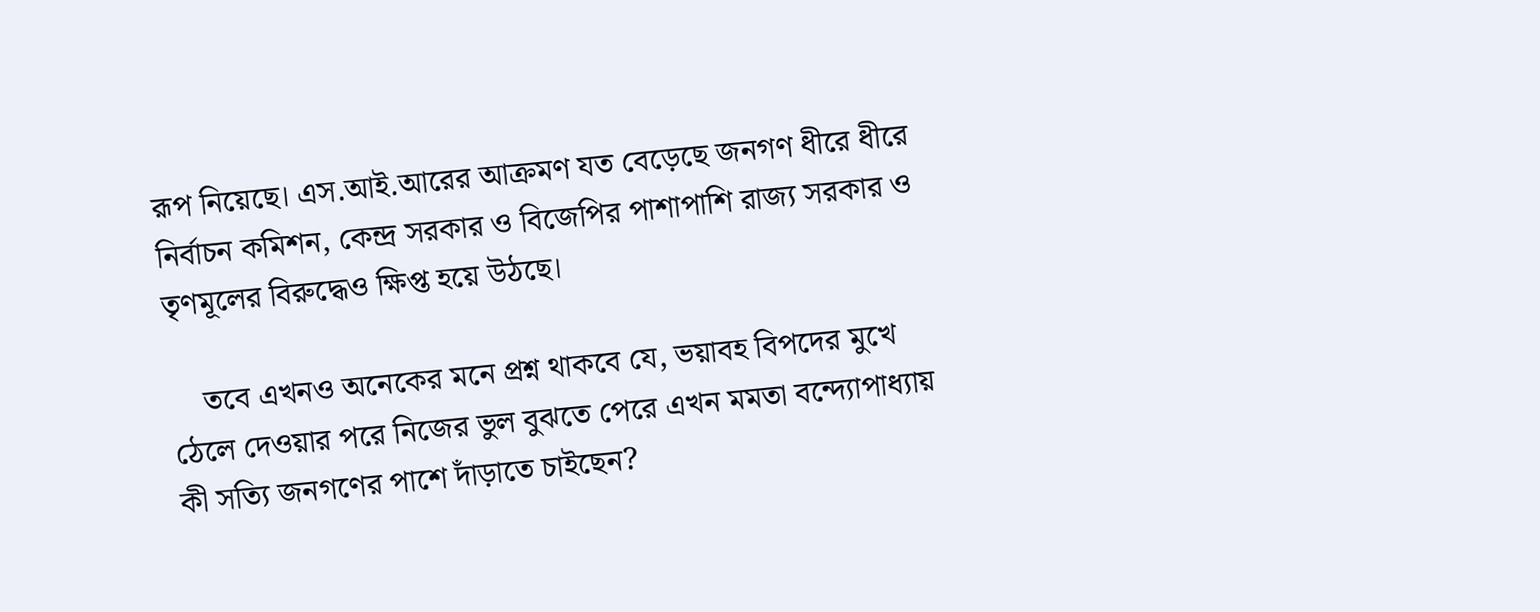রূপ নিয়েছে। এস.আই.আরের আক্রমণ যত বেড়েছে জনগণ ধীরে ধীরে নির্বাচন কমিশন, কেন্দ্র সরকার ও বিজেপির পাশাপাশি রাজ্য সরকার ও তৃণমূলের বিরুদ্ধেও ক্ষিপ্ত হয়ে উঠছে।

    তবে এখনও অনেকের মনে প্রশ্ন থাকবে যে, ভয়াবহ বিপদের মুখে ঠেলে দেওয়ার পরে নিজের ভুল বুঝতে পেরে এখন মমতা বন্দ্যোপাধ্যায় কী সত্যি জনগণের পাশে দাঁড়াতে চাইছেন?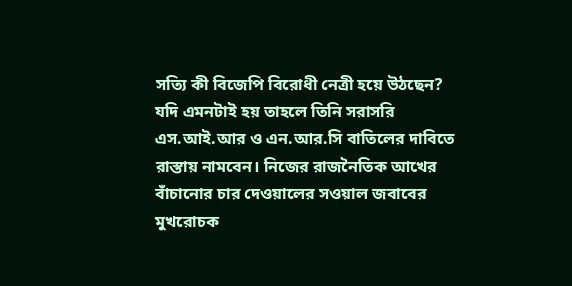সত্যি কী বিজেপি বিরোধী নেত্রী হয়ে উঠছেন? যদি এমনটাই হয় তাহলে তিনি সরাসরি এস.আই.আর ও এন.আর.সি বাতিলের দাবিতে রাস্তায় নামবেন। নিজের রাজনৈতিক আখের বাঁচানোর চার দেওয়ালের সওয়াল জবাবের মুখরোচক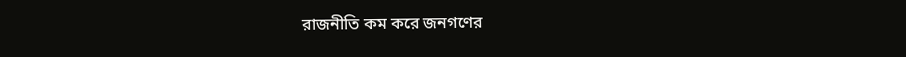রাজনীতি কম করে জনগণের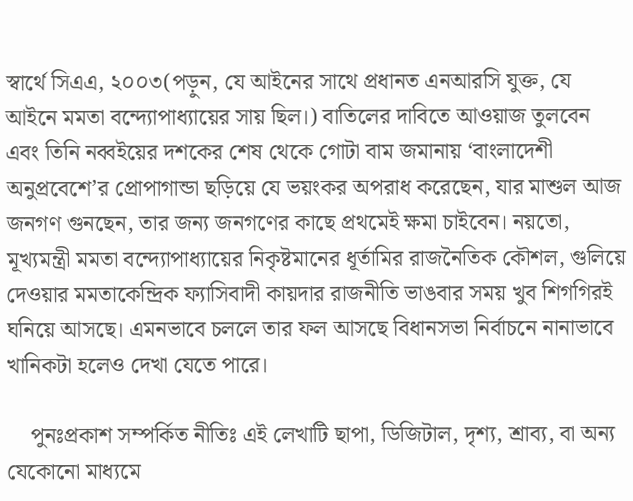স্বার্থে সিএএ, ২০০৩(পড়ুন, যে আইনের সাথে প্রধানত এনআরসি যুক্ত, যে আইনে মমতা বন্দ্যোপাধ্যায়ের সায় ছিল।) বাতিলের দাবিতে আওয়াজ তুলবেন এবং তিনি নব্বইয়ের দশকের শেষ থেকে গোটা বাম জমানায় ‘বাংলাদেশী অনুপ্রবেশে’র প্রোপাগান্ডা ছড়িয়ে যে ভয়ংকর অপরাধ করেছেন, যার মাশুল আজ জনগণ গুনছেন, তার জন্য জনগণের কাছে প্রথমেই ক্ষমা চাইবেন। নয়তো, মূখ্যমন্ত্রী মমতা বন্দ্যোপাধ্যায়ের নিকৃষ্টমানের ধূর্তামির রাজনৈতিক কৌশল, গুলিয়ে দেওয়ার মমতাকেন্দ্রিক ফ্যাসিবাদী কায়দার রাজনীতি ভাঙবার সময় খুব শিগগিরই ঘনিয়ে আসছে। এমনভাবে চললে তার ফল আসছে বিধানসভা নির্বাচনে নানাভাবে খানিকটা হলেও দেখা যেতে পারে।

    পুনঃপ্রকাশ সম্পর্কিত নীতিঃ এই লেখাটি ছাপা, ডিজিটাল, দৃশ্য, শ্রাব্য, বা অন্য যেকোনো মাধ্যমে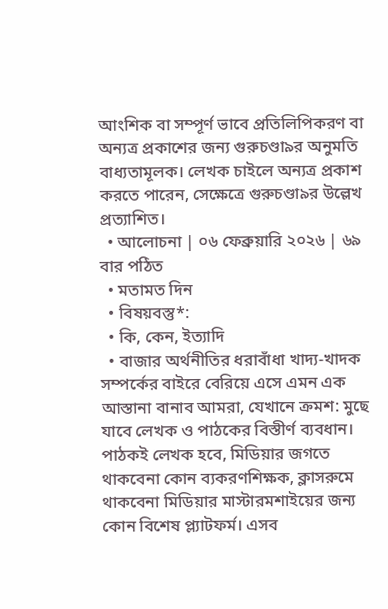আংশিক বা সম্পূর্ণ ভাবে প্রতিলিপিকরণ বা অন্যত্র প্রকাশের জন্য গুরুচণ্ডা৯র অনুমতি বাধ্যতামূলক। লেখক চাইলে অন্যত্র প্রকাশ করতে পারেন, সেক্ষেত্রে গুরুচণ্ডা৯র উল্লেখ প্রত্যাশিত।
  • আলোচনা | ০৬ ফেব্রুয়ারি ২০২৬ | ৬৯ বার পঠিত
  • মতামত দিন
  • বিষয়বস্তু*:
  • কি, কেন, ইত্যাদি
  • বাজার অর্থনীতির ধরাবাঁধা খাদ্য-খাদক সম্পর্কের বাইরে বেরিয়ে এসে এমন এক আস্তানা বানাব আমরা, যেখানে ক্রমশ: মুছে যাবে লেখক ও পাঠকের বিস্তীর্ণ ব্যবধান। পাঠকই লেখক হবে, মিডিয়ার জগতে থাকবেনা কোন ব্যকরণশিক্ষক, ক্লাসরুমে থাকবেনা মিডিয়ার মাস্টারমশাইয়ের জন্য কোন বিশেষ প্ল্যাটফর্ম। এসব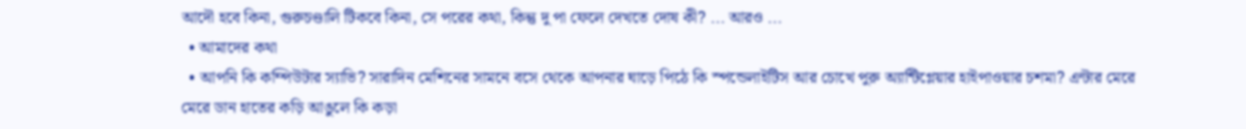আদৌ হবে কিনা, গুরুচণ্ডালি টিকবে কিনা, সে পরের কথা, কিন্তু দু পা ফেলে দেখতে দোষ কী? ... আরও ...
  • আমাদের কথা
  • আপনি কি কম্পিউটার স্যাভি? সারাদিন মেশিনের সামনে বসে থেকে আপনার ঘাড়ে পিঠে কি স্পন্ডেলাইটিস আর চোখে পুরু অ্যান্টিগ্লেয়ার হাইপাওয়ার চশমা? এন্টার মেরে মেরে ডান হাতের কড়ি আঙুলে কি কড়া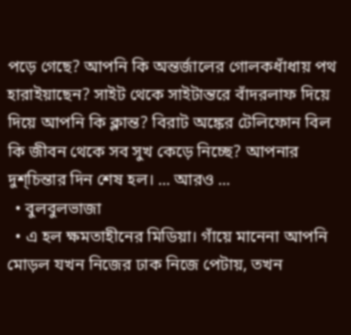পড়ে গেছে? আপনি কি অন্তর্জালের গোলকধাঁধায় পথ হারাইয়াছেন? সাইট থেকে সাইটান্তরে বাঁদরলাফ দিয়ে দিয়ে আপনি কি ক্লান্ত? বিরাট অঙ্কের টেলিফোন বিল কি জীবন থেকে সব সুখ কেড়ে নিচ্ছে? আপনার দুশ্‌চিন্তার দিন শেষ হল। ... আরও ...
  • বুলবুলভাজা
  • এ হল ক্ষমতাহীনের মিডিয়া। গাঁয়ে মানেনা আপনি মোড়ল যখন নিজের ঢাক নিজে পেটায়, তখন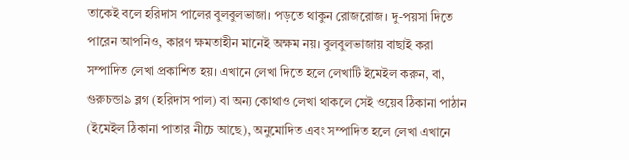তাকেই বলে হরিদাস পালের বুলবুলভাজা। পড়তে থাকুন রোজরোজ। দু-পয়সা দিতে পারেন আপনিও, কারণ ক্ষমতাহীন মানেই অক্ষম নয়। বুলবুলভাজায় বাছাই করা সম্পাদিত লেখা প্রকাশিত হয়। এখানে লেখা দিতে হলে লেখাটি ইমেইল করুন, বা, গুরুচন্ডা৯ ব্লগ (হরিদাস পাল) বা অন্য কোথাও লেখা থাকলে সেই ওয়েব ঠিকানা পাঠান (ইমেইল ঠিকানা পাতার নীচে আছে), অনুমোদিত এবং সম্পাদিত হলে লেখা এখানে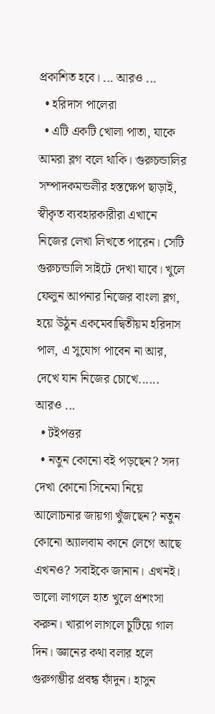প্রকাশিত হবে। ... আরও ...
  • হরিদাস পালেরা
  • এটি একটি খোলা পাতা, যাকে আমরা ব্লগ বলে থাকি। গুরুচন্ডালির সম্পাদকমন্ডলীর হস্তক্ষেপ ছাড়াই, স্বীকৃত ব্যবহারকারীরা এখানে নিজের লেখা লিখতে পারেন। সেটি গুরুচন্ডালি সাইটে দেখা যাবে। খুলে ফেলুন আপনার নিজের বাংলা ব্লগ, হয়ে উঠুন একমেবাদ্বিতীয়ম হরিদাস পাল, এ সুযোগ পাবেন না আর, দেখে যান নিজের চোখে...... আরও ...
  • টইপত্তর
  • নতুন কোনো বই পড়ছেন? সদ্য দেখা কোনো সিনেমা নিয়ে আলোচনার জায়গা খুঁজছেন? নতুন কোনো অ্যালবাম কানে লেগে আছে এখনও? সবাইকে জানান। এখনই। ভালো লাগলে হাত খুলে প্রশংসা করুন। খারাপ লাগলে চুটিয়ে গাল দিন। জ্ঞানের কথা বলার হলে গুরুগম্ভীর প্রবন্ধ ফাঁদুন। হাসুন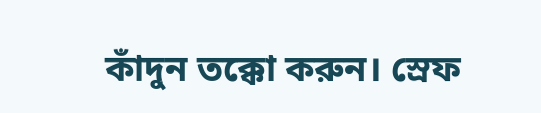কাঁদুন তক্কো করুন। স্রেফ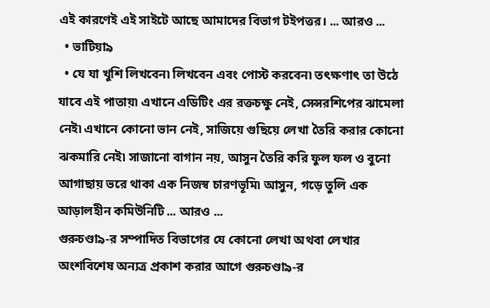এই কারণেই এই সাইটে আছে আমাদের বিভাগ টইপত্তর। ... আরও ...
  • ভাটিয়া৯
  • যে যা খুশি লিখবেন৷ লিখবেন এবং পোস্ট করবেন৷ তৎক্ষণাৎ তা উঠে যাবে এই পাতায়৷ এখানে এডিটিং এর রক্তচক্ষু নেই, সেন্সরশিপের ঝামেলা নেই৷ এখানে কোনো ভান নেই, সাজিয়ে গুছিয়ে লেখা তৈরি করার কোনো ঝকমারি নেই৷ সাজানো বাগান নয়, আসুন তৈরি করি ফুল ফল ও বুনো আগাছায় ভরে থাকা এক নিজস্ব চারণভূমি৷ আসুন, গড়ে তুলি এক আড়ালহীন কমিউনিটি ... আরও ...
গুরুচণ্ডা৯-র সম্পাদিত বিভাগের যে কোনো লেখা অথবা লেখার অংশবিশেষ অন্যত্র প্রকাশ করার আগে গুরুচণ্ডা৯-র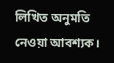লিখিত অনুমতি নেওয়া আবশ্যক।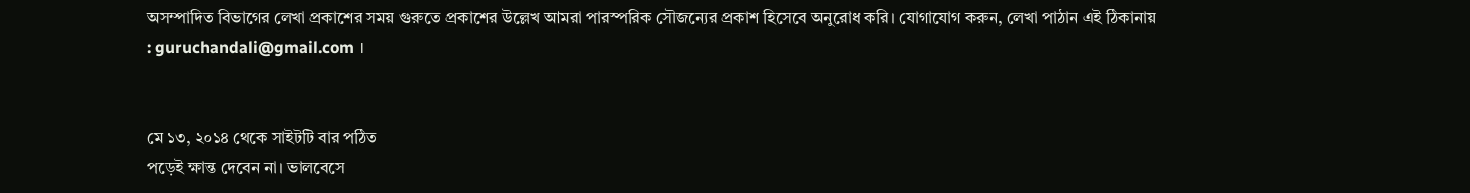অসম্পাদিত বিভাগের লেখা প্রকাশের সময় গুরুতে প্রকাশের উল্লেখ আমরা পারস্পরিক সৌজন্যের প্রকাশ হিসেবে অনুরোধ করি। যোগাযোগ করুন, লেখা পাঠান এই ঠিকানায় : guruchandali@gmail.com ।


মে ১৩, ২০১৪ থেকে সাইটটি বার পঠিত
পড়েই ক্ষান্ত দেবেন না। ভালবেসে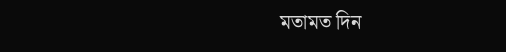মতামত দিন